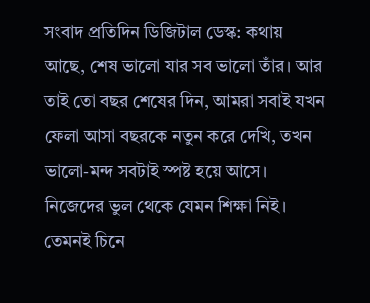সংবাদ প্রতিদিন ডিজিটাল ডেস্ক: কথায় আছে, শেষ ভালো যার সব ভালো তাঁর। আর তাই তো বছর শেষের দিন, আমরা সবাই যখন ফেলা আসা বছরকে নতুন করে দেখি, তখন ভালো-মন্দ সবটাই স্পষ্ট হয়ে আসে। নিজেদের ভুল থেকে যেমন শিক্ষা নিই। তেমনই চিনে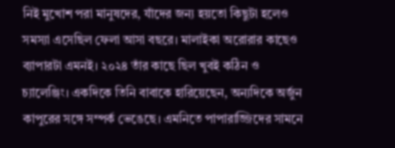নিই মুখোশ পরা মানুষদের, যাঁদের জন্য হয়তো কিছুটা হলেও সমস্যা এসেছিল ফেলা আসা বছরে। মালাইকা অরোরার কাছেও ব্যাপারটা এমনই। ২০২৪ তাঁর কাছে ছিল খুবই কঠিন ও চ্যালেঞ্জিং। একদিকে তিনি বাবাকে হারিয়েছেন, অন্যদিকে অর্জুন কাপুরের সঙ্গে সম্পর্ক ভেঙেছে। এমনিতে পাপারাজ্জিদের সামনে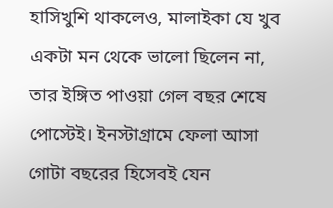হাসিখুশি থাকলেও, মালাইকা যে খুব একটা মন থেকে ভালো ছিলেন না, তার ইঙ্গিত পাওয়া গেল বছর শেষে পোস্টেই। ইনস্টাগ্রামে ফেলা আসা গোটা বছরের হিসেবই যেন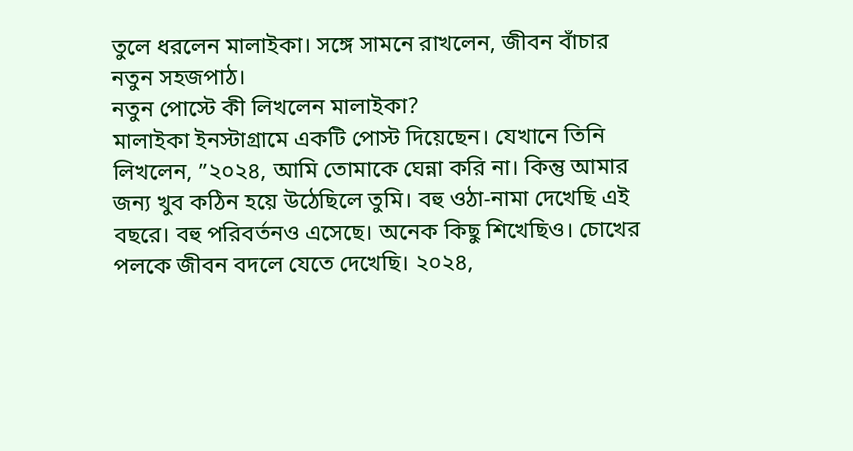তুলে ধরলেন মালাইকা। সঙ্গে সামনে রাখলেন, জীবন বাঁচার নতুন সহজপাঠ।
নতুন পোস্টে কী লিখলেন মালাইকা?
মালাইকা ইনস্টাগ্রামে একটি পোস্ট দিয়েছেন। যেখানে তিনি লিখলেন, ”২০২৪, আমি তোমাকে ঘেন্না করি না। কিন্তু আমার জন্য খুব কঠিন হয়ে উঠেছিলে তুমি। বহু ওঠা-নামা দেখেছি এই বছরে। বহু পরিবর্তনও এসেছে। অনেক কিছু শিখেছিও। চোখের পলকে জীবন বদলে যেতে দেখেছি। ২০২৪,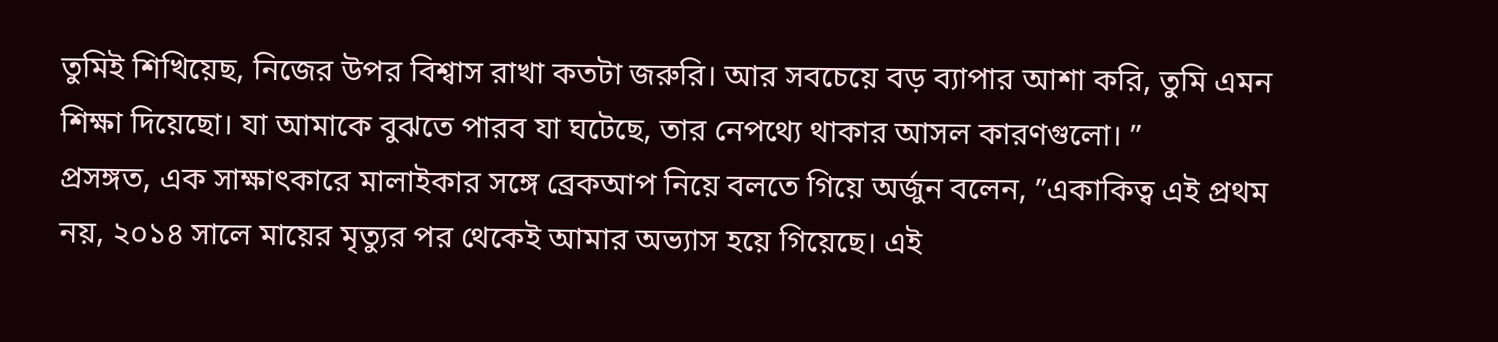তুমিই শিখিয়েছ, নিজের উপর বিশ্বাস রাখা কতটা জরুরি। আর সবচেয়ে বড় ব্যাপার আশা করি, তুমি এমন শিক্ষা দিয়েছো। যা আমাকে বুঝতে পারব যা ঘটেছে, তার নেপথ্যে থাকার আসল কারণগুলো। ”
প্রসঙ্গত, এক সাক্ষাৎকারে মালাইকার সঙ্গে ব্রেকআপ নিয়ে বলতে গিয়ে অর্জুন বলেন, ”একাকিত্ব এই প্রথম নয়, ২০১৪ সালে মায়ের মৃত্যুর পর থেকেই আমার অভ্যাস হয়ে গিয়েছে। এই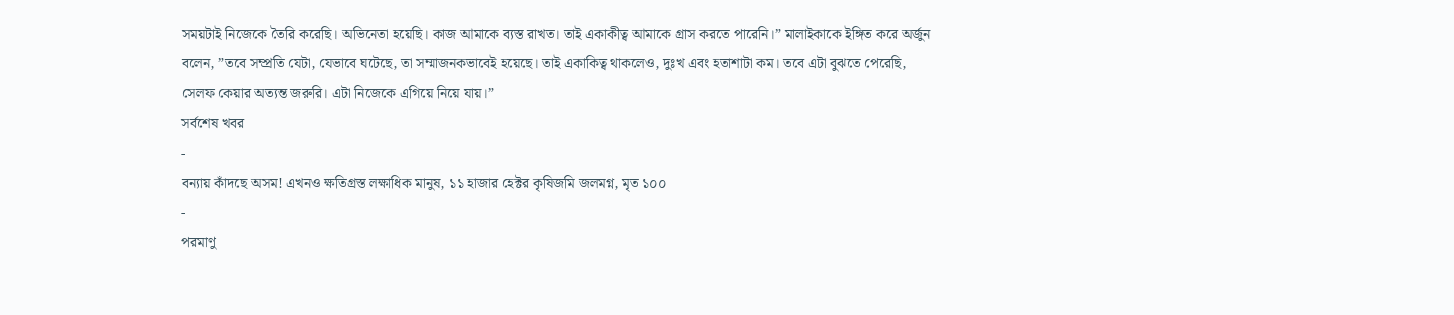সময়টাই নিজেকে তৈরি করেছি। অভিনেতা হয়েছি। কাজ আমাকে ব্যস্ত রাখত। তাই একাকীত্ব আমাকে গ্রাস করতে পারেনি।” মালাইকাকে ইঙ্গিত করে অর্জুন বলেন, ”তবে সম্প্রতি যেটা, যেভাবে ঘটেছে, তা সম্মাজনকভাবেই হয়েছে। তাই একাকিত্ব থাকলেও, দুঃখ এবং হতাশাটা কম। তবে এটা বুঝতে পেরেছি, সেলফ কেয়ার অত্যন্ত জরুরি। এটা নিজেকে এগিয়ে নিয়ে যায়।”
সর্বশেষ খবর
-
বন্যায় কাঁদছে অসম! এখনও ক্ষতিগ্রস্ত লক্ষাধিক মানুষ, ১১ হাজার হেক্টর কৃষিজমি জলমগ্ন, মৃত ১০০
-
পরমাণু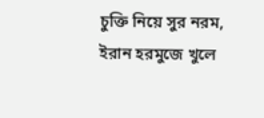চুক্তি নিয়ে সুর নরম, ইরান হরমুজে খুলে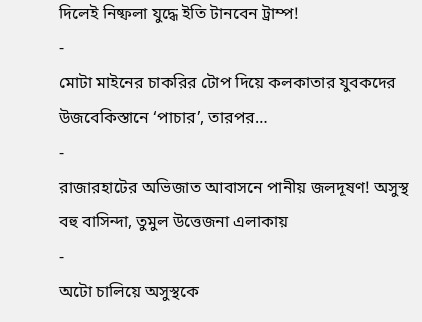দিলেই নিষ্ফলা যুদ্ধে ইতি টানবেন ট্রাম্প!
-
মোটা মাইনের চাকরির টোপ দিয়ে কলকাতার যুবকদের উজবেকিস্তানে ‘পাচার’, তারপর…
-
রাজারহাটের অভিজাত আবাসনে পানীয় জলদূষণ! অসুস্থ বহু বাসিন্দা, তুমুল উত্তেজনা এলাকায়
-
অটো চালিয়ে অসুস্থকে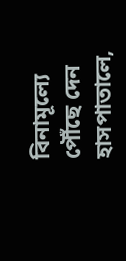বিনামূল্যে পৌঁছে দেন হাসপাতালে,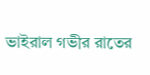ভাইরাল গভীর রাতের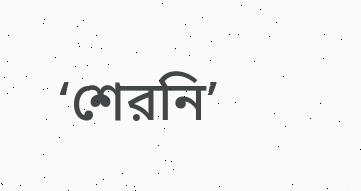‘শেরনি’